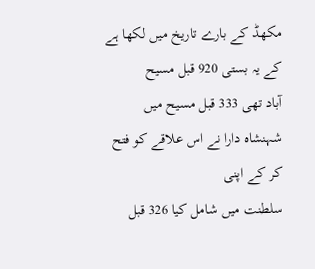مکھڈ کے بارے تاریخ میں لکھا ہے کے یہ بستی 920 قبل مسیح
آباد تھی 333 قبل مسیح میں شہنشاہ دارا نے اس علاقے کو فتح کر کے اپنی
سلطنت میں شامل کیا 326 قبل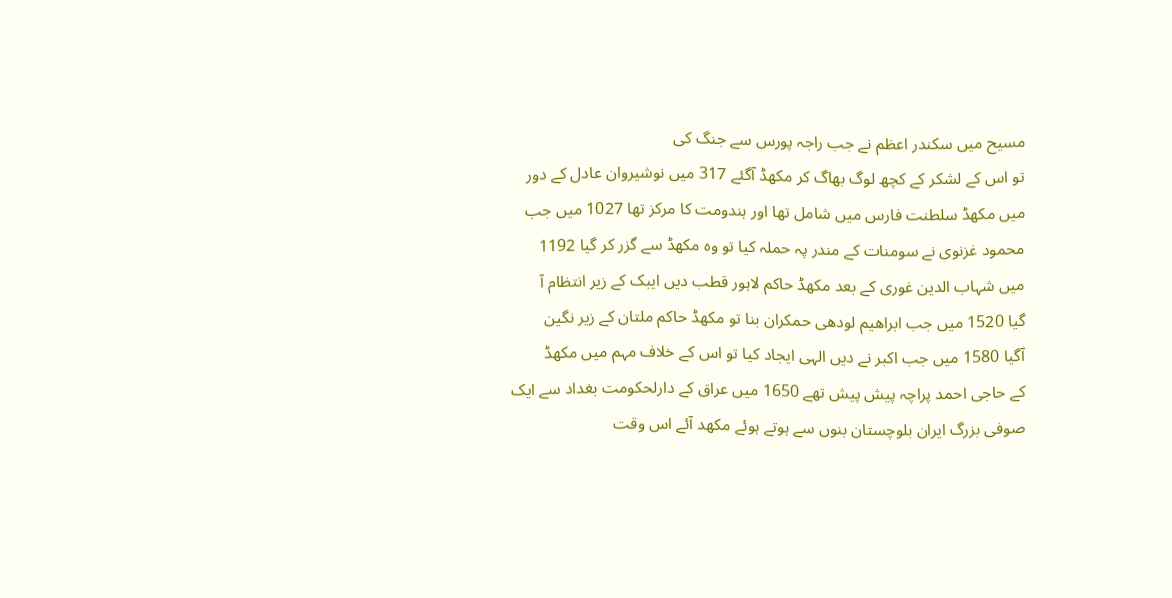مسیح میں سکندر اعظم نے جب راجہ پورس سے جنگ کی
تو اس کے لشکر کے کچھ لوگ بھاگ کر مکھڈ آگئے 317 میں نوشیروان عادل کے دور
میں مکھڈ سلطنت فارس میں شامل تھا اور ہندومت کا مرکز تھا 1027 میں جب
محمود غزنوی نے سومنات کے مندر پہ حملہ کیا تو وہ مکھڈ سے گزر کر گیا 1192
میں شہاب الدین غوری کے بعد مکھڈ حاکم لاہور قطب دیں ایبک کے زیر انتظام آ
گیا 1520 میں جب ابراھیم لودھی حمکران بنا تو مکھڈ حاکم ملتان کے زیر نگین
آگیا 1580 میں جب اکبر نے دیں الہی ایجاد کیا تو اس کے خلاف مہم میں مکھڈ
کے حاجی احمد پراچہ پیش پیش تھے 1650 میں عراق کے دارلحکومت بغداد سے ایک
صوفی بزرگ ایران بلوچستان بنوں سے ہوتے ہوئے مکھد آئے اس وقت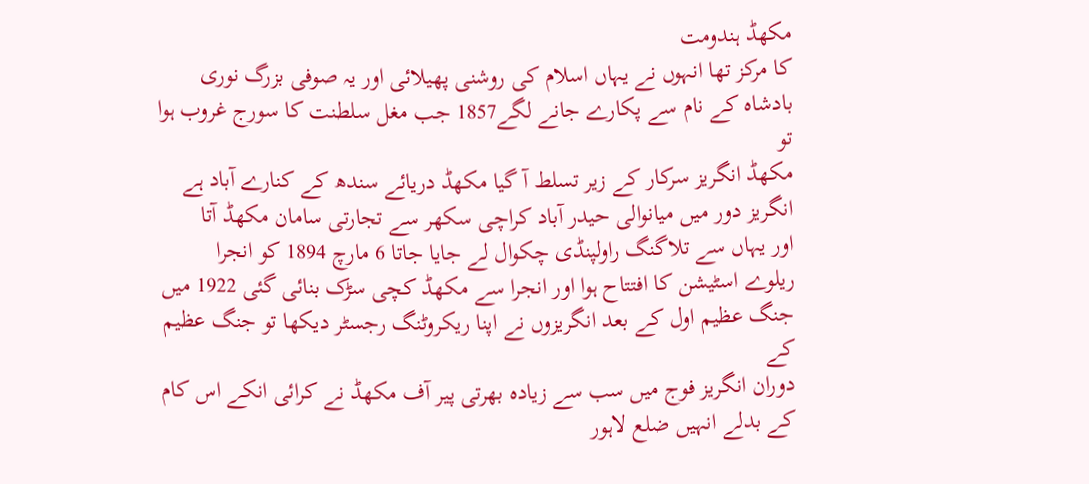مکھڈ ہندومت
کا مرکز تھا انہوں نے یہاں اسلام کی روشنی پھیلائی اور یہ صوفی بزرگ نوری
بادشاہ کے نام سے پکارے جانے لگے1857 جب مغل سلطنت کا سورج غروب ہوا تو
مکھڈ انگریز سرکار کے زیر تسلط آ گیا مکھڈ دریائے سندھ کے کنارے آباد ہے
انگریز دور میں میانوالی حیدر آباد کراچی سکھر سے تجارتی سامان مکھڈ آتا
اور یہاں سے تلاگنگ راولپنڈی چکوال لے جایا جاتا 6 مارچ 1894 کو انجرا
ریلوے اسٹیشن کا افتتاح ہوا اور انجرا سے مکھڈ کچی سڑک بنائی گئی 1922 میں
جنگ عظیم اول کے بعد انگریزوں نے اپنا ریکروٹنگ رجسٹر دیکھا تو جنگ عظیم کے
دوران انگریز فوج میں سب سے زیادہ بھرتی پیر آف مکھڈ نے کرائی انکے اس کام
کے بدلے انہیں ضلع لاہور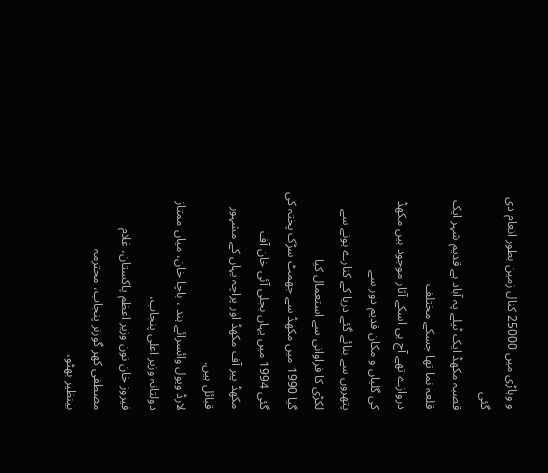و وہاڑی میں 25000 کنال زمین بطور انعام دی گئی
قصبہ مکھڈ ایک ٹیلے پہ آباد ہے قدیم شہر ایک قلعہ نما تھا جسکے مختلف
دروازے تھے آج بی اسکے آثار موجود ہیں مکھڈ کی گلیاں و مکان قدیم دور سے
پتھروں سے بنائے گئے دریا کے کنارے ہونے سے لکڑی کا فراوانی سے استعمال کیا
گیا 1990 میں مکھڈ سے جھمٹ سڑک پختہ کی گئی 1994 میں یہاں بجلی آئی خان آف
مکھڈ پیر آف مکھڈ اور پراچہ یہاں کے مشہور قبائل ہیں.
لارڈ ویول وائسرائے ہند ، باچا خان، میاں ممتاز دولتانہ وزیر اعلی پنجاب،
فیروز خان نون وزیر اعظم پاکستان، غلام مصطفی کھر گورنر پنجاب، محترمہ
بینظیر بھٹو،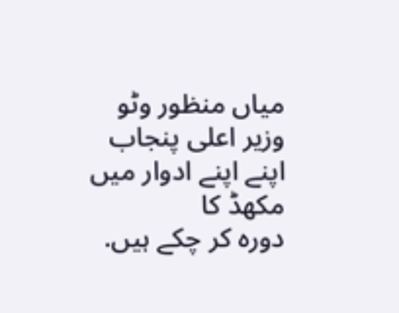میاں منظور وٹو وزیر اعلی پنجاب اپنے اپنے ادوار میں مکھڈ کا
دورہ کر چکے ہیں.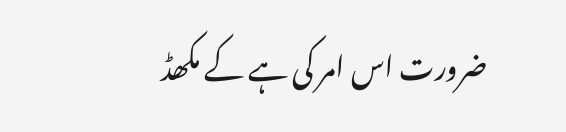ضرورت اس امر کی ہے کے مکھڈ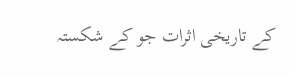کے تاریخی اثرات جو کے شکستہ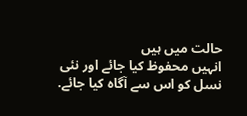حالت میں ہیں
انہیں محفوظ کیا جائے اور نئی نسل کو اس سے آگاہ کیا جائے.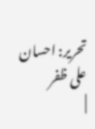تحریر: احسان علی ظفر
|